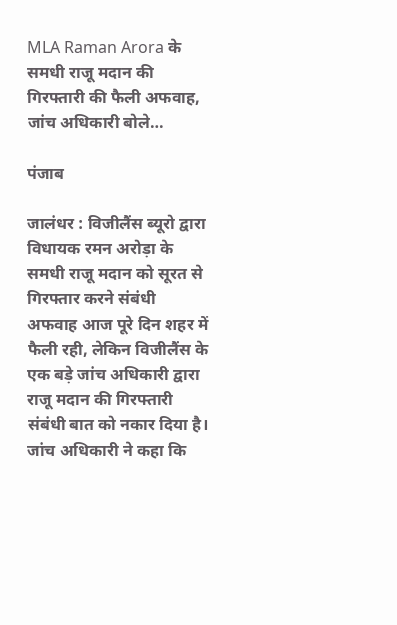MLA Raman Arora के समधी राजू मदान की गिरफ्तारी की फैली अफवाह, जांच अधिकारी बोले…

पंजाब

जालंधर : विजीलैंस ब्यूरो द्वारा विधायक रमन अरोड़ा के समधी राजू मदान को सूरत से गिरफ्तार करने संबंधी अफवाह आज पूरे दिन शहर में फैली रही, लेकिन विजीलैंस के एक बड़े जांच अधिकारी द्वारा राजू मदान की गिरफ्तारी संबंधी बात को नकार दिया है। जांच अधिकारी ने कहा कि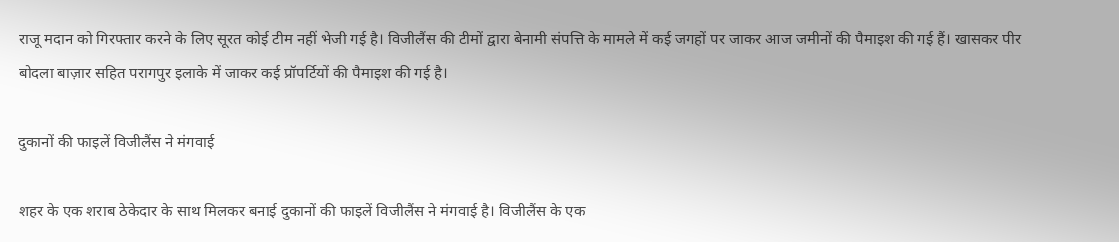राजू मदान को गिरफ्तार करने के लिए सूरत कोई टीम नहीं भेजी गई है। विजीलैंस की टीमों द्वारा बेनामी संपत्ति के मामले में कई जगहों पर जाकर आज जमीनों की पैमाइश की गई हैं। खासकर पीर बोदला बाज़ार सहित परागपुर इलाके में जाकर कई प्रॉपर्टियों की पैमाइश की गई है।

दुकानों की फाइलें विजीलैंस ने मंगवाई

शहर के एक शराब ठेकेदार के साथ मिलकर बनाई दुकानों की फाइलें विजीलैंस ने मंगवाई है। विजीलैंस के एक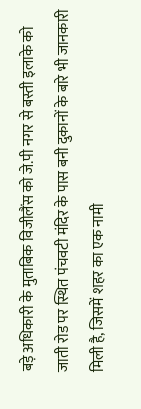बड़े अधिकारी के मुताबिक विजीलैंस को जे.पी नगर से बस्ती इलाके को जाती रोड पर स्थित पंचवटी मंदिर के पास बनी दुकानों के बारे भी जानकारी मिली है, जिसमें शहर का एक नामी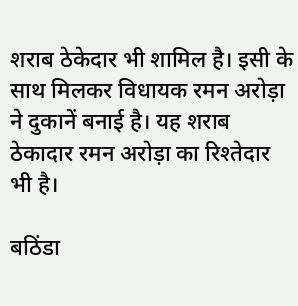शराब ठेकेदार भी शामिल है। इसी के साथ मिलकर विधायक रमन अरोड़ा ने दुकानें बनाई है। यह शराब ठेकादार रमन अरोड़ा का रिश्तेदार भी है।

बठिंडा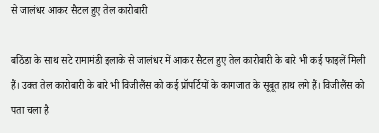से जालंधर आकर सैटल हुए तेल कारोबारी

बठिंडा के साथ सटे रामामंडी इलाके से जालंधर में आकर सैटल हुए तेल कारोबारी के बारे भी कई फाइलें मिली हैं। उक्त तेल कारोबारी के बारे भी विजीलैंस को कई प्रॉपर्टियों के कागजात के सूबूत हाथ लगे हैं। विजीलैंस को पता चला है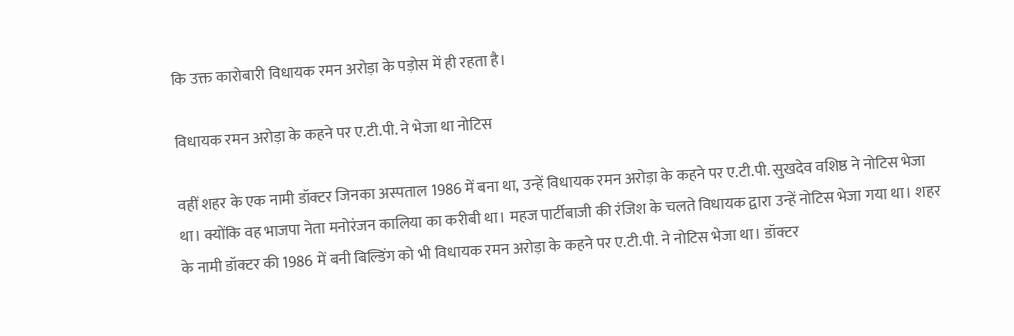कि उक्त कारोबारी विधायक रमन अरोड़ा के पड़ोस में ही रहता है।

विधायक रमन अरोड़ा के कहने पर ए.टी.पी. ने भेजा था नोटिस

वहीं शहर के एक नामी डॉक्टर जिनका अस्पताल 1986 में बना था, उन्हें विधायक रमन अरोड़ा के कहने पर ए.टी.पी. सुखदेव वशिष्ठ ने नोटिस भेजा था। क्योंकि वह भाजपा नेता मनोरंजन कालिया का करीबी था। महज पार्टीबाजी की रंजिश के चलते विधायक द्वारा उन्हें नोटिस भेजा गया था। शहर के नामी डॉक्टर की 1986 में बनी बिल्डिंग को भी विधायक रमन अरोड़ा के कहने पर ए.टी.पी. ने नोटिस भेजा था। डॉक्टर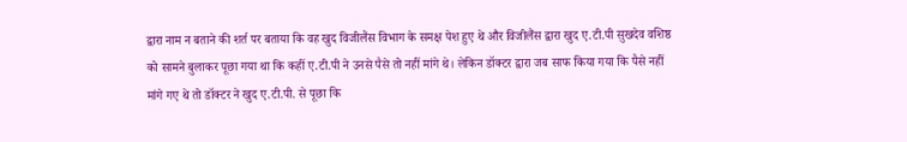द्वारा नाम न बताने की शर्त पर बताया कि वह खुद विजीलैंस विभाग के समक्ष पेश हुए थे और विजीलैंस द्वारा खुद ए.टी.पी सुखदेव वशिष्ठ को सामने बुलाकर पूछा गया था कि कहीं ए.टी.पी ने उनसे पैसे तो नहीं मांगे थे। लेकिन डॉक्टर द्वारा जब साफ किया गया कि पैसे नहीं मांगे गए थे तो डॉक्टर ने खुद ए.टी.पी. से पूछा कि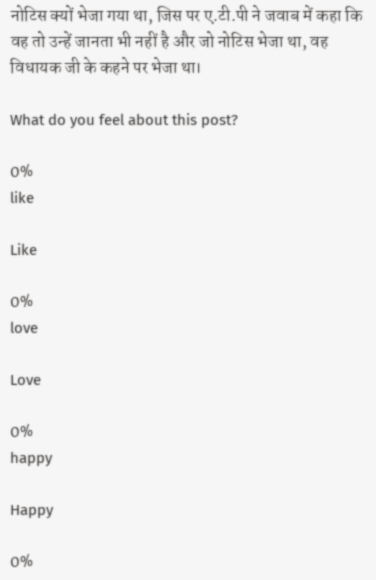नोटिस क्यों भेजा गया था, जिस पर ए.टी.पी ने जवाब में कहा कि वह तो उन्हें जानता भी नहीं है और जो नोटिस भेजा था, वह विधायक जी के कहने पर भेजा था।

What do you feel about this post?

0%
like

Like

0%
love

Love

0%
happy

Happy

0%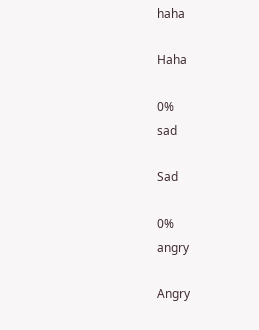haha

Haha

0%
sad

Sad

0%
angry

Angry